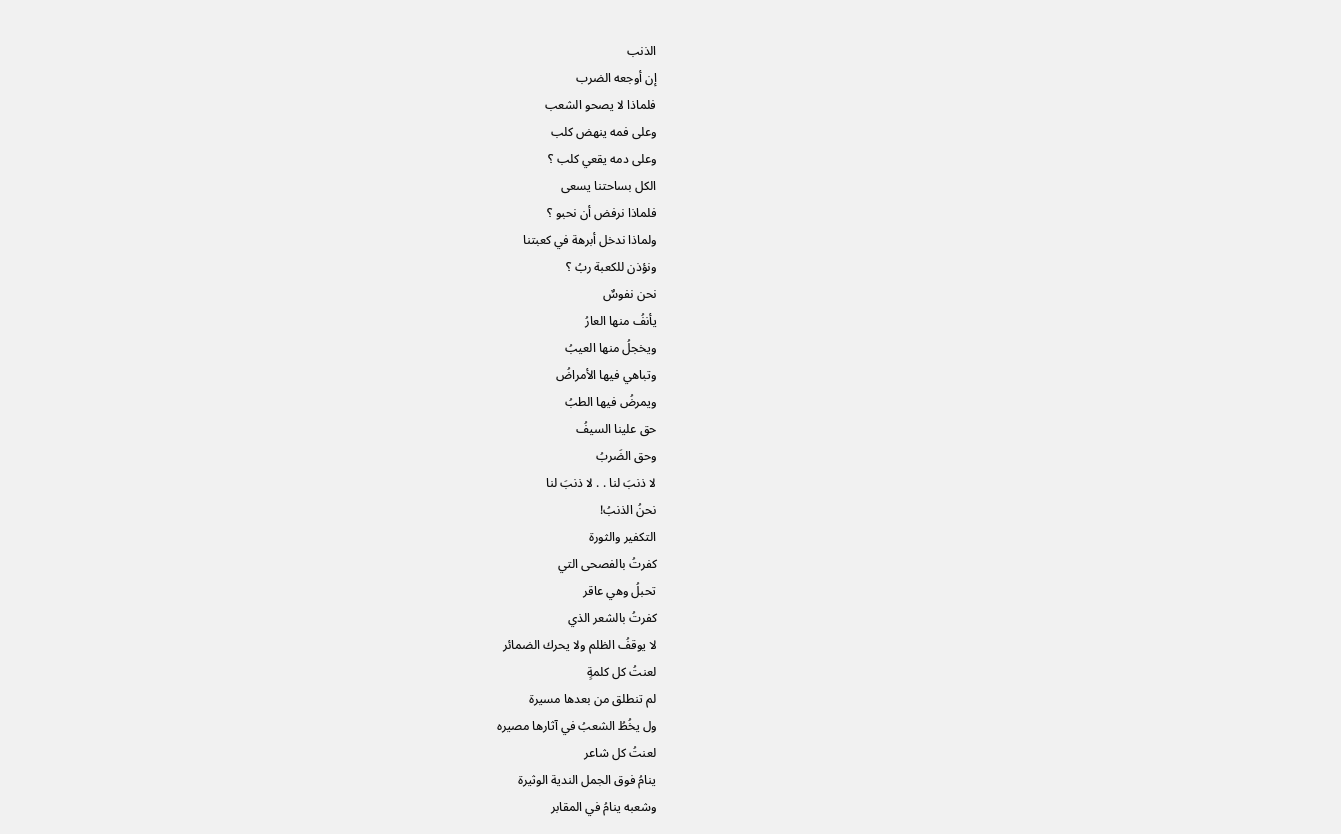الذنب
إن أوجعه الضرب
فلماذا لا يصحو الشعب
وعلى فمه ينهض كلب
وعلى دمه يقعي كلب ؟
الكل بساحتنا يسعى
فلماذا نرفض أن نحبو ؟
ولماذا ندخل أبرهة في كعبتنا
ونؤذن للكعبة ربُ ؟
نحن نفوسٌ
يأنفُ منها العارُ
ويخجلُ منها العيبُ
وتباهي فيها الأمراضُ
ويمرضُ فيها الطبُ
حق علينا السيفُ
وحق الضَربُ
لا ذنبَ لنا . . لا ذنبَ لنا
نحنُ الذنبُ!
التكفير والثورة
كفرتُ بالفصحى التي
تحبلُ وهي عاقر
كفرتُ بالشعر الذي
لا يوقفُ الظلم ولا يحرك الضمائر
لعنتُ كل كلمةٍ
لم تنطلق من بعدها مسيرة
ول يخُطُ الشعبُ في آثارها مصيره
لعنتُ كل شاعر
ينامُ فوق الجمل الندية الوثيرة
وشعبه ينامُ في المقابر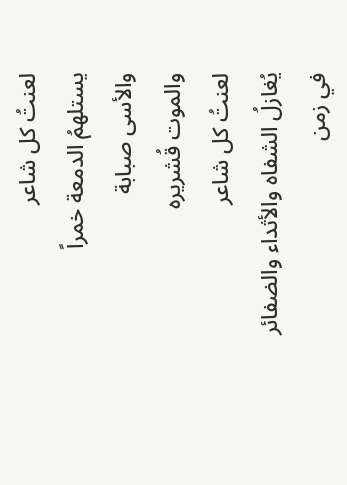لعنتُ كل شاعر
يستلهمُ الدمعة خمراً
والأسى صبابة
والموت قُشريره
لعنتُ كل شاعر
يُغازلُ الشفاه والأثداء والضفائر
في زمن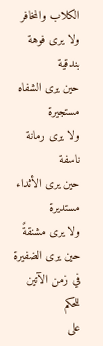الكلاب والمخافر
ولا يرى فوهة بندقية
حين يرى الشفاه مستجيرة
ولا يرى رمانة ناسفة
حين يرى الأثداء مستديرة
ولا يرى مشنقةً
حين يرى الضفيرة
في زمن الآتين للحكم
على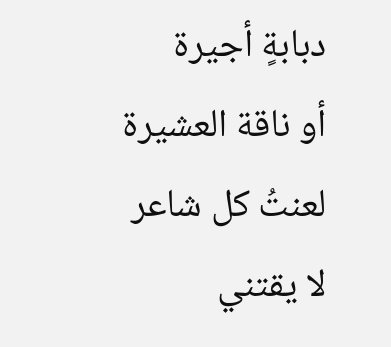دبابةٍ أجيرة
أو ناقة العشيرة
لعنتُ كل شاعر
لا يقتني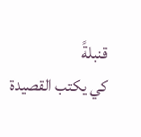قنبلةً
كي يكتب القصيدة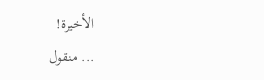الأخيرة!
... منقول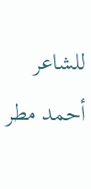للشاعر أحمد مطر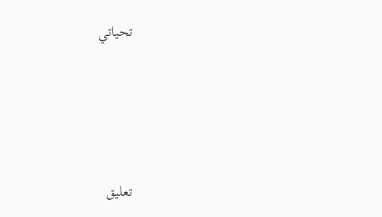تحياتي




تعليق